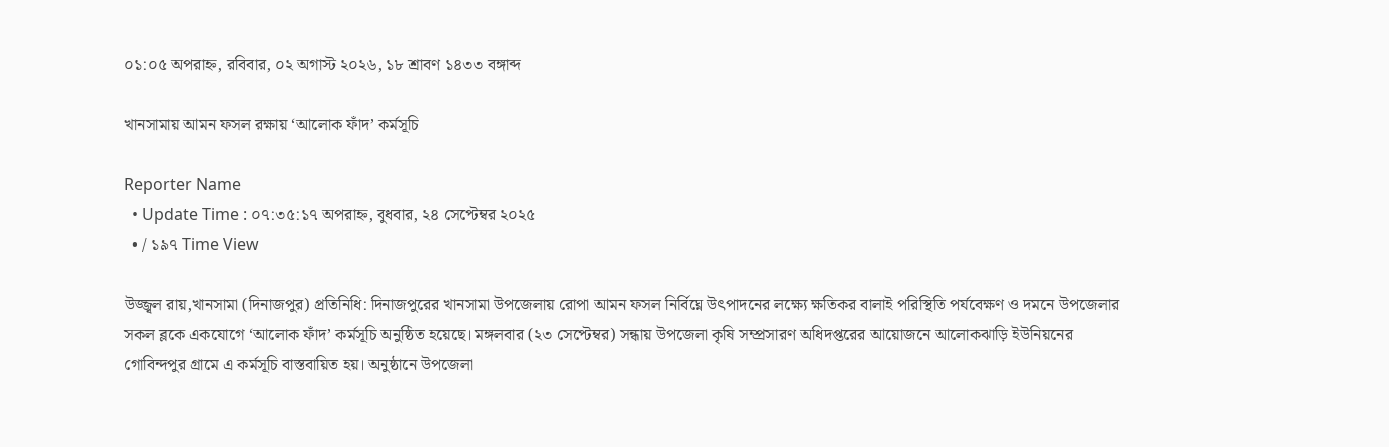০১:০৫ অপরাহ্ন, রবিবার, ০২ অগাস্ট ২০২৬, ১৮ শ্রাবণ ১৪৩৩ বঙ্গাব্দ

খানসামায় আমন ফসল রক্ষায় ‘আলোক ফাঁদ’ কর্মসূচি

Reporter Name
  • Update Time : ০৭:৩৫:১৭ অপরাহ্ন, বুধবার, ২৪ সেপ্টেম্বর ২০২৫
  • / ১৯৭ Time View

উজ্জ্বল রায়,খানসামা (দিনাজপুর) প্রতিনিধি: দিনাজপুরের খানসামা উপজেলায় রোপা আমন ফসল নির্বিঘ্নে উৎপাদনের লক্ষ্যে ক্ষতিকর বালাই পরিস্থিতি পর্যবেক্ষণ ও দমনে উপজেলার সকল ব্লকে একযোগে ‘আলোক ফাঁদ’ কর্মসূচি অনুষ্ঠিত হয়েছে। মঙ্গলবার (২৩ সেপ্টেম্বর) সন্ধায় উপজেলা কৃষি সম্প্রসারণ অধিদপ্তরের আয়োজনে আলোকঝাড়ি ইউনিয়নের গোবিন্দপুর গ্রামে এ কর্মসূচি বাস্তবায়িত হয়। অনুষ্ঠানে উপজেলা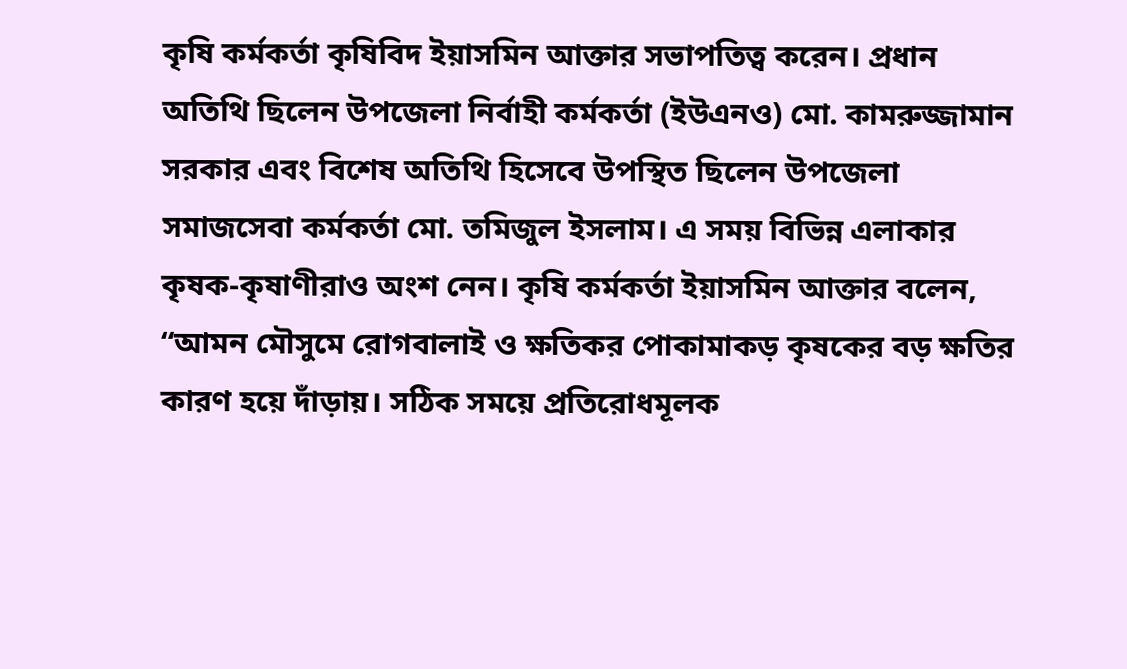কৃষি কর্মকর্তা কৃষিবিদ ইয়াসমিন আক্তার সভাপতিত্ব করেন। প্রধান অতিথি ছিলেন উপজেলা নির্বাহী কর্মকর্তা (ইউএনও) মো. কামরুজ্জামান সরকার এবং বিশেষ অতিথি হিসেবে উপস্থিত ছিলেন উপজেলা সমাজসেবা কর্মকর্তা মো. তমিজুল ইসলাম। এ সময় বিভিন্ন এলাকার কৃষক-কৃষাণীরাও অংশ নেন। কৃষি কর্মকর্তা ইয়াসমিন আক্তার বলেন, “আমন মৌসুমে রোগবালাই ও ক্ষতিকর পোকামাকড় কৃষকের বড় ক্ষতির কারণ হয়ে দাঁড়ায়। সঠিক সময়ে প্রতিরোধমূলক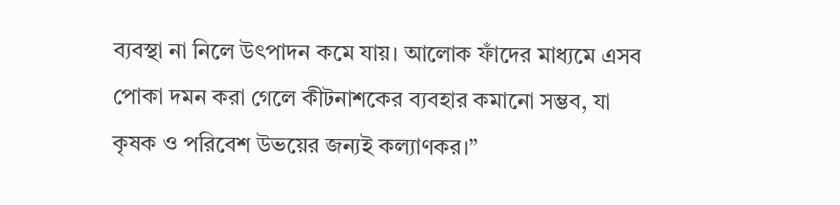ব্যবস্থা না নিলে উৎপাদন কমে যায়। আলোক ফাঁদের মাধ্যমে এসব পোকা দমন করা গেলে কীটনাশকের ব্যবহার কমানো সম্ভব, যা কৃষক ও পরিবেশ উভয়ের জন্যই কল্যাণকর।”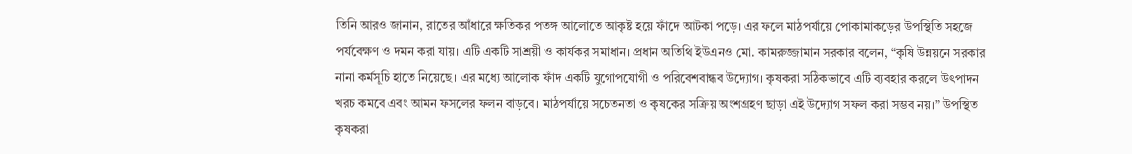তিনি আরও জানান, রাতের আঁধারে ক্ষতিকর পতঙ্গ আলোতে আকৃষ্ট হয়ে ফাঁদে আটকা পড়ে। এর ফলে মাঠপর্যায়ে পোকামাকড়ের উপস্থিতি সহজে পর্যবেক্ষণ ও দমন করা যায়। এটি একটি সাশ্রয়ী ও কার্যকর সমাধান। প্রধান অতিথি ইউএনও মো. কামরুজ্জামান সরকার বলেন, “কৃষি উন্নয়নে সরকার নানা কর্মসূচি হাতে নিয়েছে। এর মধ্যে আলোক ফাঁদ একটি যুগোপযোগী ও পরিবেশবান্ধব উদ্যোগ। কৃষকরা সঠিকভাবে এটি ব্যবহার করলে উৎপাদন খরচ কমবে এবং আমন ফসলের ফলন বাড়বে। মাঠপর্যায়ে সচেতনতা ও কৃষকের সক্রিয় অংশগ্রহণ ছাড়া এই উদ্যোগ সফল করা সম্ভব নয়।” উপস্থিত কৃষকরা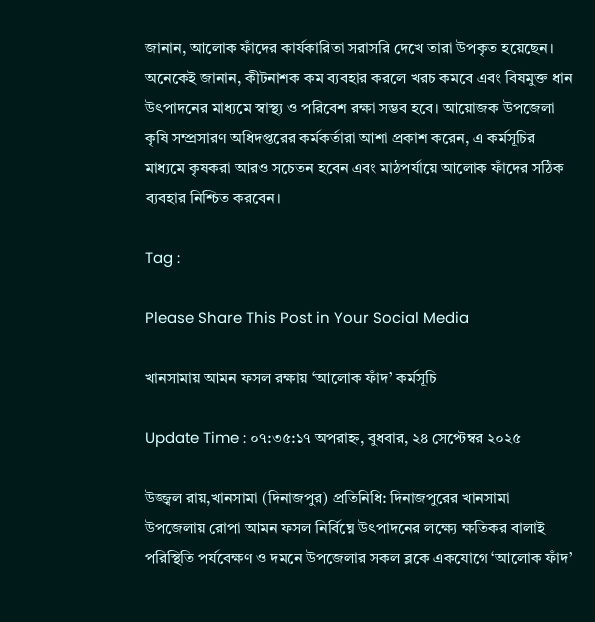জানান, আলোক ফাঁদের কার্যকারিতা সরাসরি দেখে তারা উপকৃত হয়েছেন। অনেকেই জানান, কীটনাশক কম ব্যবহার করলে খরচ কমবে এবং বিষমুক্ত ধান উৎপাদনের মাধ্যমে স্বাস্থ্য ও পরিবেশ রক্ষা সম্ভব হবে। আয়োজক উপজেলা কৃষি সম্প্রসারণ অধিদপ্তরের কর্মকর্তারা আশা প্রকাশ করেন, এ কর্মসূচির মাধ্যমে কৃষকরা আরও সচেতন হবেন এবং মাঠপর্যায়ে আলোক ফাঁদের সঠিক ব্যবহার নিশ্চিত করবেন।

Tag :

Please Share This Post in Your Social Media

খানসামায় আমন ফসল রক্ষায় ‘আলোক ফাঁদ’ কর্মসূচি

Update Time : ০৭:৩৫:১৭ অপরাহ্ন, বুধবার, ২৪ সেপ্টেম্বর ২০২৫

উজ্জ্বল রায়,খানসামা (দিনাজপুর) প্রতিনিধি: দিনাজপুরের খানসামা উপজেলায় রোপা আমন ফসল নির্বিঘ্নে উৎপাদনের লক্ষ্যে ক্ষতিকর বালাই পরিস্থিতি পর্যবেক্ষণ ও দমনে উপজেলার সকল ব্লকে একযোগে ‘আলোক ফাঁদ’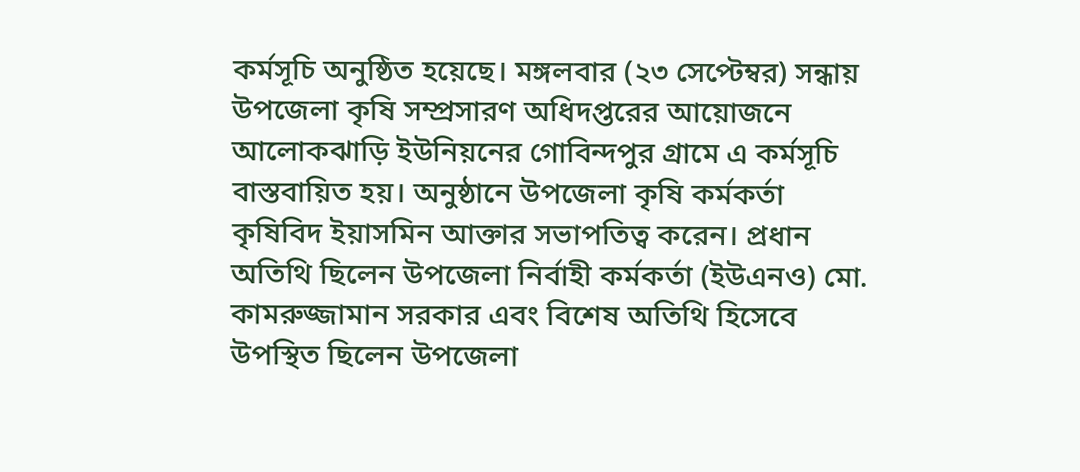কর্মসূচি অনুষ্ঠিত হয়েছে। মঙ্গলবার (২৩ সেপ্টেম্বর) সন্ধায় উপজেলা কৃষি সম্প্রসারণ অধিদপ্তরের আয়োজনে আলোকঝাড়ি ইউনিয়নের গোবিন্দপুর গ্রামে এ কর্মসূচি বাস্তবায়িত হয়। অনুষ্ঠানে উপজেলা কৃষি কর্মকর্তা কৃষিবিদ ইয়াসমিন আক্তার সভাপতিত্ব করেন। প্রধান অতিথি ছিলেন উপজেলা নির্বাহী কর্মকর্তা (ইউএনও) মো. কামরুজ্জামান সরকার এবং বিশেষ অতিথি হিসেবে উপস্থিত ছিলেন উপজেলা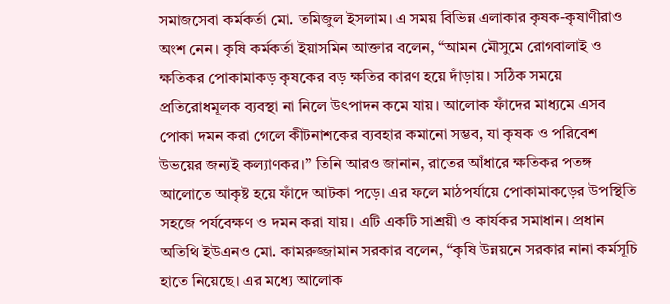সমাজসেবা কর্মকর্তা মো. তমিজুল ইসলাম। এ সময় বিভিন্ন এলাকার কৃষক-কৃষাণীরাও অংশ নেন। কৃষি কর্মকর্তা ইয়াসমিন আক্তার বলেন, “আমন মৌসুমে রোগবালাই ও ক্ষতিকর পোকামাকড় কৃষকের বড় ক্ষতির কারণ হয়ে দাঁড়ায়। সঠিক সময়ে প্রতিরোধমূলক ব্যবস্থা না নিলে উৎপাদন কমে যায়। আলোক ফাঁদের মাধ্যমে এসব পোকা দমন করা গেলে কীটনাশকের ব্যবহার কমানো সম্ভব, যা কৃষক ও পরিবেশ উভয়ের জন্যই কল্যাণকর।” তিনি আরও জানান, রাতের আঁধারে ক্ষতিকর পতঙ্গ আলোতে আকৃষ্ট হয়ে ফাঁদে আটকা পড়ে। এর ফলে মাঠপর্যায়ে পোকামাকড়ের উপস্থিতি সহজে পর্যবেক্ষণ ও দমন করা যায়। এটি একটি সাশ্রয়ী ও কার্যকর সমাধান। প্রধান অতিথি ইউএনও মো. কামরুজ্জামান সরকার বলেন, “কৃষি উন্নয়নে সরকার নানা কর্মসূচি হাতে নিয়েছে। এর মধ্যে আলোক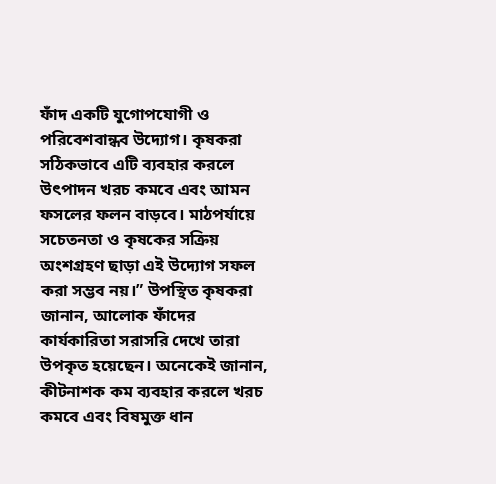ফাঁদ একটি যুগোপযোগী ও পরিবেশবান্ধব উদ্যোগ। কৃষকরা সঠিকভাবে এটি ব্যবহার করলে উৎপাদন খরচ কমবে এবং আমন ফসলের ফলন বাড়বে। মাঠপর্যায়ে সচেতনতা ও কৃষকের সক্রিয় অংশগ্রহণ ছাড়া এই উদ্যোগ সফল করা সম্ভব নয়।” উপস্থিত কৃষকরা জানান, আলোক ফাঁদের কার্যকারিতা সরাসরি দেখে তারা উপকৃত হয়েছেন। অনেকেই জানান, কীটনাশক কম ব্যবহার করলে খরচ কমবে এবং বিষমুক্ত ধান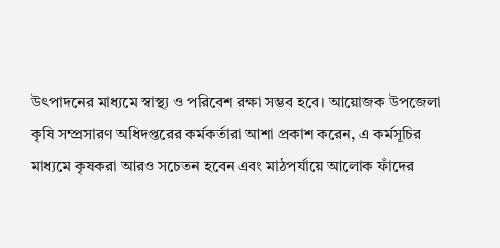উৎপাদনের মাধ্যমে স্বাস্থ্য ও পরিবেশ রক্ষা সম্ভব হবে। আয়োজক উপজেলা কৃষি সম্প্রসারণ অধিদপ্তরের কর্মকর্তারা আশা প্রকাশ করেন, এ কর্মসূচির মাধ্যমে কৃষকরা আরও সচেতন হবেন এবং মাঠপর্যায়ে আলোক ফাঁদের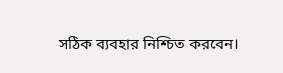সঠিক ব্যবহার নিশ্চিত করবেন।